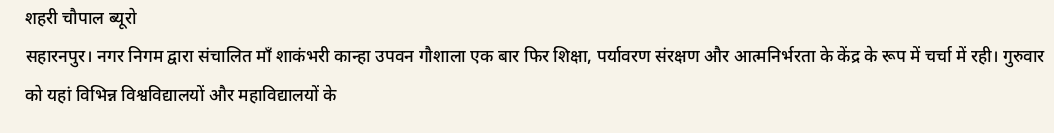शहरी चौपाल ब्यूरो
सहारनपुर। नगर निगम द्वारा संचालित माँ शाकंभरी कान्हा उपवन गौशाला एक बार फिर शिक्षा, पर्यावरण संरक्षण और आत्मनिर्भरता के केंद्र के रूप में चर्चा में रही। गुरुवार को यहां विभिन्न विश्वविद्यालयों और महाविद्यालयों के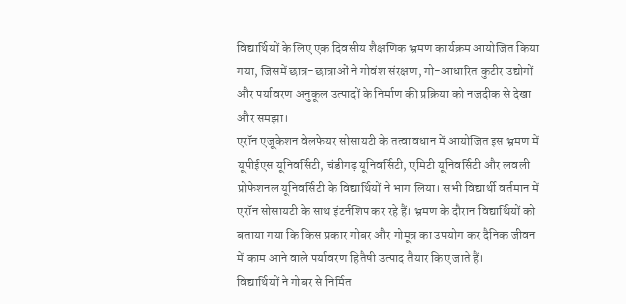विद्यार्थियों के लिए एक दिवसीय शैक्षणिक भ्रमण कार्यक्रम आयोजित किया गया, जिसमें छात्र-छात्राओं ने गोवंश संरक्षण, गो-आधारित कुटीर उद्योगों और पर्यावरण अनुकूल उत्पादों के निर्माण की प्रक्रिया को नजदीक से देखा और समझा।
एरॉन एजूकेशन वेलफेयर सोसायटी के तत्वावधान में आयोजित इस भ्रमण में यूपीईएस यूनिवर्सिटी, चंडीगढ़ यूनिवर्सिटी, एमिटी यूनिवर्सिटी और लवली प्रोफेशनल यूनिवर्सिटी के विद्यार्थियों ने भाग लिया। सभी विद्यार्थी वर्तमान में एरॉन सोसायटी के साथ इंटर्नशिप कर रहे हैं। भ्रमण के दौरान विद्यार्थियों को बताया गया कि किस प्रकार गोबर और गोमूत्र का उपयोग कर दैनिक जीवन में काम आने वाले पर्यावरण हितैषी उत्पाद तैयार किए जाते हैं।
विद्यार्थियों ने गोबर से निर्मित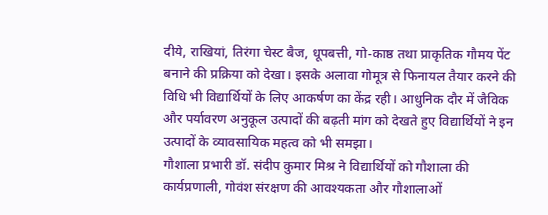दीये, राखियां, तिरंगा चेस्ट बैज, धूपबत्ती, गो-काष्ठ तथा प्राकृतिक गौमय पेंट बनाने की प्रक्रिया को देखा। इसके अलावा गोमूत्र से फिनायल तैयार करने की विधि भी विद्यार्थियों के लिए आकर्षण का केंद्र रही। आधुनिक दौर में जैविक और पर्यावरण अनुकूल उत्पादों की बढ़ती मांग को देखते हुए विद्यार्थियों ने इन उत्पादों के व्यावसायिक महत्व को भी समझा।
गौशाला प्रभारी डॉ. संदीप कुमार मिश्र ने विद्यार्थियों को गौशाला की कार्यप्रणाली, गोवंश संरक्षण की आवश्यकता और गौशालाओं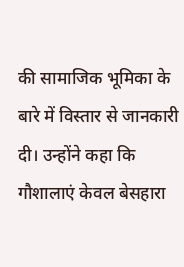की सामाजिक भूमिका के बारे में विस्तार से जानकारी दी। उन्होंने कहा कि गौशालाएं केवल बेसहारा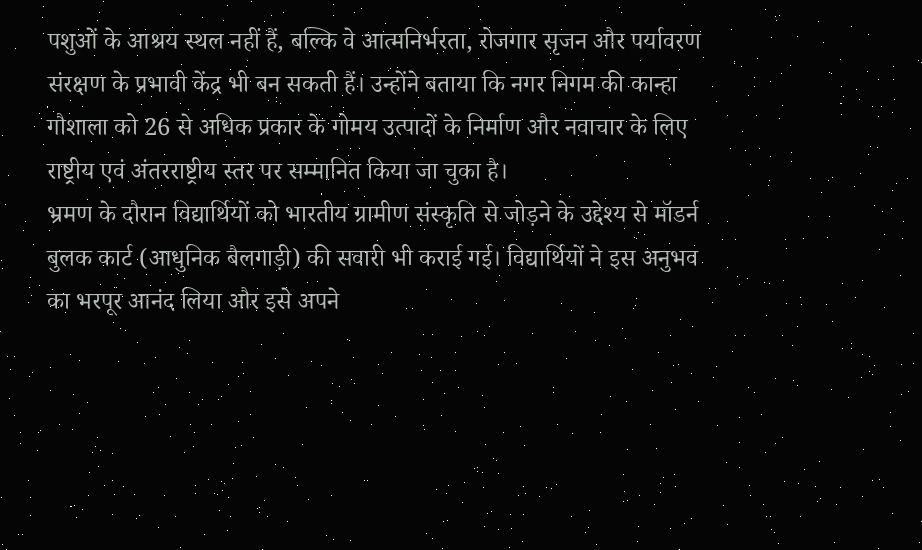पशुओं के आश्रय स्थल नहीं हैं, बल्कि वे आत्मनिर्भरता, रोजगार सृजन और पर्यावरण संरक्षण के प्रभावी केंद्र भी बन सकती हैं। उन्होंने बताया कि नगर निगम की कान्हा गौशाला को 26 से अधिक प्रकार के गोमय उत्पादों के निर्माण और नवाचार के लिए राष्ट्रीय एवं अंतरराष्ट्रीय स्तर पर सम्मानित किया जा चुका है।
भ्रमण के दौरान विद्यार्थियों को भारतीय ग्रामीण संस्कृति से जोड़ने के उद्देश्य से मॉडर्न बुलक कार्ट (आधुनिक बैलगाड़ी) की सवारी भी कराई गई। विद्यार्थियों ने इस अनुभव का भरपूर आनंद लिया और इसे अपने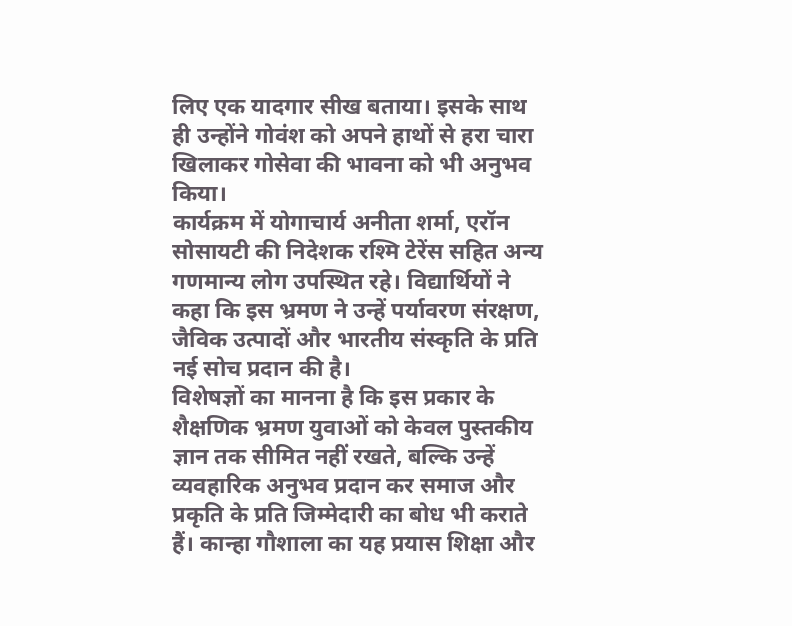लिए एक यादगार सीख बताया। इसके साथ ही उन्होंने गोवंश को अपने हाथों से हरा चारा खिलाकर गोसेवा की भावना को भी अनुभव किया।
कार्यक्रम में योगाचार्य अनीता शर्मा, एरॉन सोसायटी की निदेशक रश्मि टेरेंस सहित अन्य गणमान्य लोग उपस्थित रहे। विद्यार्थियों ने कहा कि इस भ्रमण ने उन्हें पर्यावरण संरक्षण, जैविक उत्पादों और भारतीय संस्कृति के प्रति नई सोच प्रदान की है।
विशेषज्ञों का मानना है कि इस प्रकार के शैक्षणिक भ्रमण युवाओं को केवल पुस्तकीय ज्ञान तक सीमित नहीं रखते, बल्कि उन्हें व्यवहारिक अनुभव प्रदान कर समाज और प्रकृति के प्रति जिम्मेदारी का बोध भी कराते हैं। कान्हा गौशाला का यह प्रयास शिक्षा और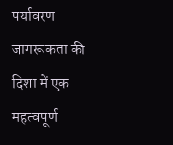पर्यावरण जागरूकता की दिशा में एक महत्वपूर्ण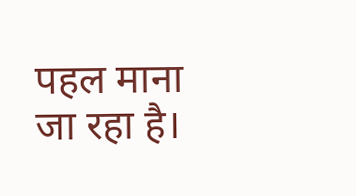पहल माना जा रहा है।